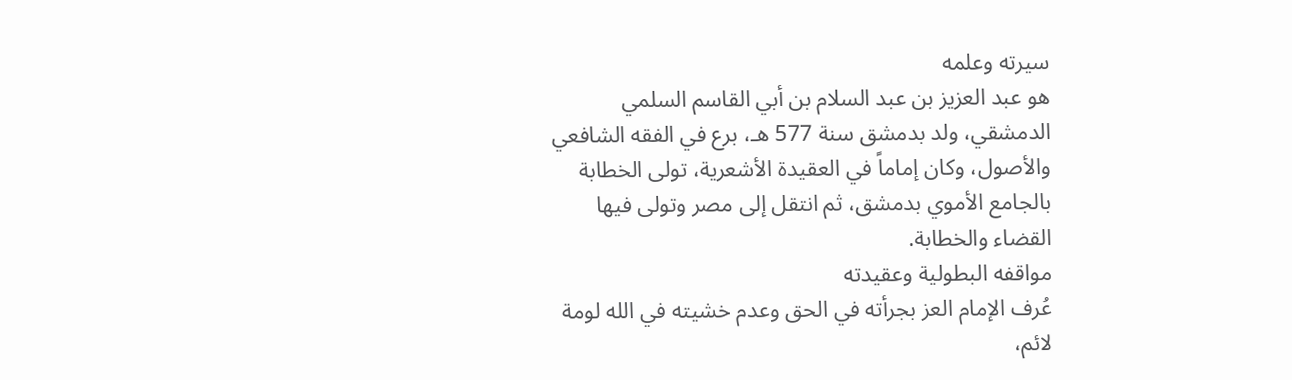سيرته وعلمه
هو عبد العزيز بن عبد السلام بن أبي القاسم السلمي الدمشقي، ولد بدمشق سنة 577 هـ، برع في الفقه الشافعي والأصول، وكان إماماً في العقيدة الأشعرية، تولى الخطابة بالجامع الأموي بدمشق، ثم انتقل إلى مصر وتولى فيها القضاء والخطابة.
مواقفه البطولية وعقيدته
عُرف الإمام العز بجرأته في الحق وعدم خشيته في الله لومة لائم،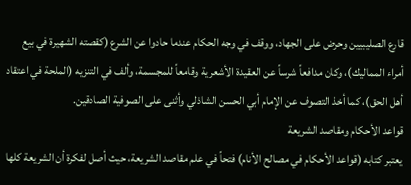قارع الصليبيين وحرض على الجهاد، ووقف في وجه الحكام عندما حادوا عن الشرع (كقصته الشهيرة في بيع أمراء المماليك)، وكان مدافعاً شرساً عن العقيدة الأشعرية وقامعاً للمجسمة، وألف في التنزيه (الملحة في اعتقاد أهل الحق)، كما أخذ التصوف عن الإمام أبي الحسن الشاذلي وأثنى على الصوفية الصادقين.
قواعد الأحكام ومقاصد الشريعة
يعتبر كتابه (قواعد الأحكام في مصالح الأنام) فتحاً في علم مقاصد الشريعة، حيث أصل لفكرة أن الشريعة كلها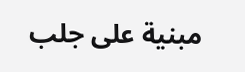مبنية على جلب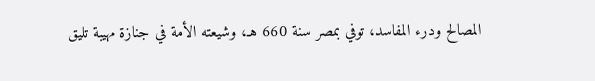المصالح ودرء المفاسد، توفي بمصر سنة 660 هـ، وشيعته الأمة في جنازة مهيبة تليق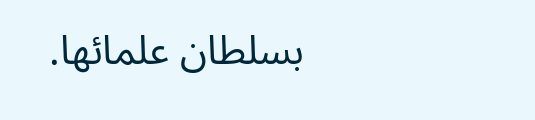بسلطان علمائها.